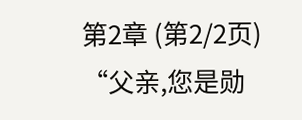第2章 (第2/2页)
“父亲,您是勋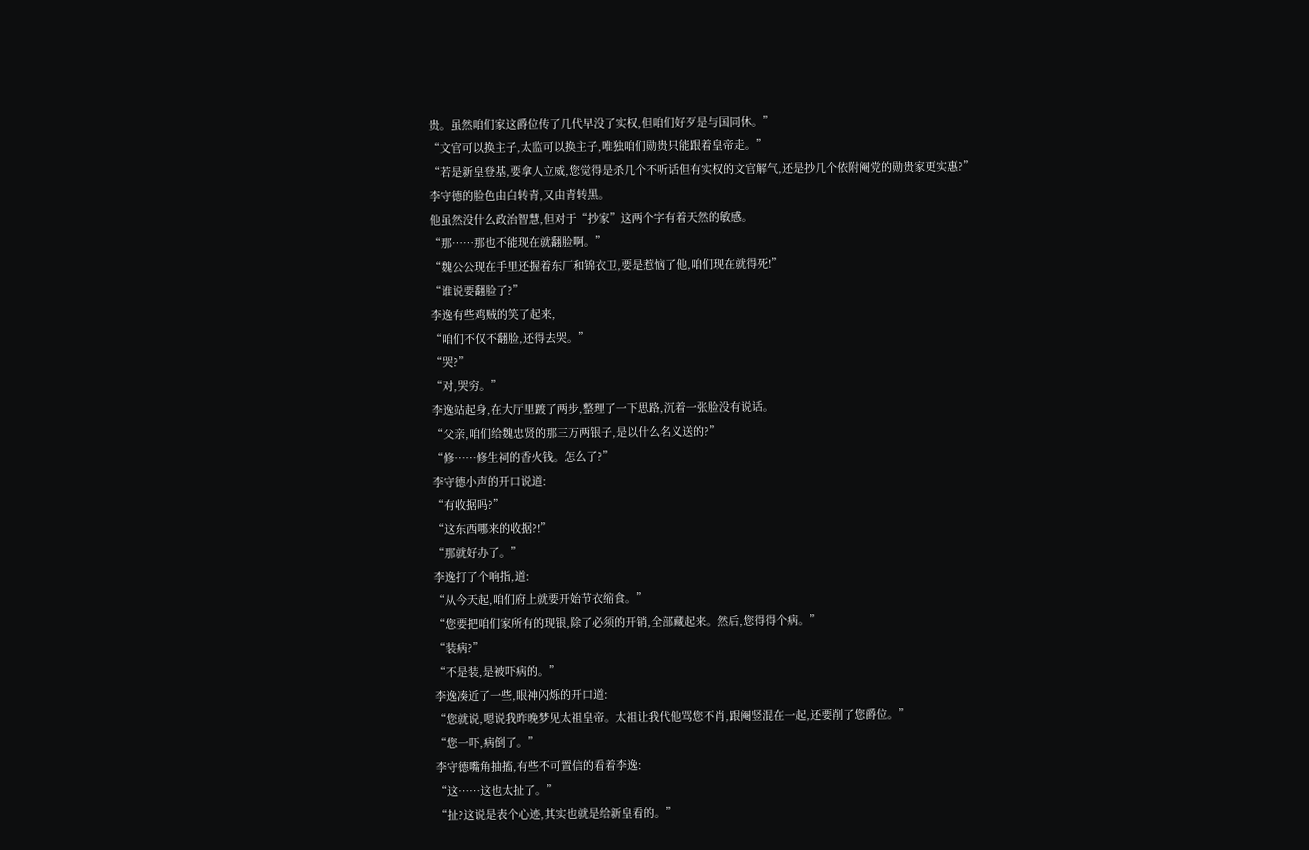贵。虽然咱们家这爵位传了几代早没了实权,但咱们好歹是与国同休。”
“文官可以换主子,太监可以换主子,唯独咱们勋贵只能跟着皇帝走。”
“若是新皇登基,要拿人立威,您觉得是杀几个不听话但有实权的文官解气,还是抄几个依附阉党的勋贵家更实惠?”
李守德的脸色由白转青,又由青转黑。
他虽然没什么政治智慧,但对于“抄家”这两个字有着天然的敏感。
“那……那也不能现在就翻脸啊。”
“魏公公现在手里还握着东厂和锦衣卫,要是惹恼了他,咱们现在就得死!”
“谁说要翻脸了?”
李逸有些鸡贼的笑了起来,
“咱们不仅不翻脸,还得去哭。”
“哭?”
“对,哭穷。”
李逸站起身,在大厅里踱了两步,整理了一下思路,沉着一张脸没有说话。
“父亲,咱们给魏忠贤的那三万两银子,是以什么名义送的?”
“修……修生祠的香火钱。怎么了?”
李守德小声的开口说道:
“有收据吗?”
“这东西哪来的收据?!”
“那就好办了。”
李逸打了个响指,道:
“从今天起,咱们府上就要开始节衣缩食。”
“您要把咱们家所有的现银,除了必须的开销,全部藏起来。然后,您得得个病。”
“装病?”
“不是装,是被吓病的。”
李逸凑近了一些,眼神闪烁的开口道:
“您就说,嗯说我昨晚梦见太祖皇帝。太祖让我代他骂您不肖,跟阉竖混在一起,还要削了您爵位。”
“您一吓,病倒了。”
李守德嘴角抽搐,有些不可置信的看着李逸:
“这……这也太扯了。”
“扯?这说是表个心迹,其实也就是给新皇看的。”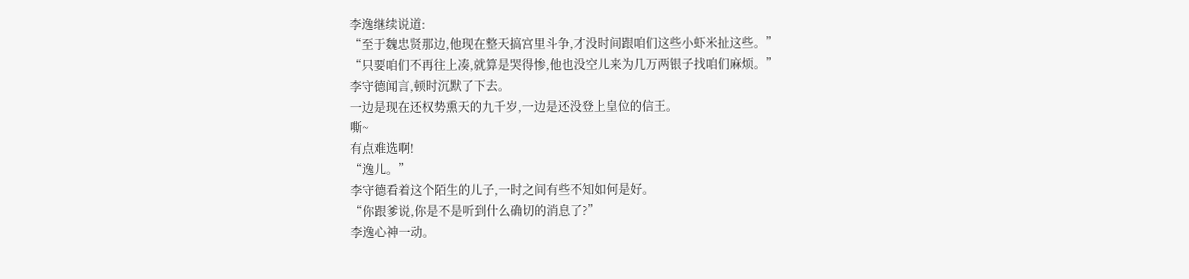李逸继续说道:
“至于魏忠贤那边,他现在整天搞宫里斗争,才没时间跟咱们这些小虾米扯这些。”
“只要咱们不再往上凑,就算是哭得惨,他也没空儿来为几万两银子找咱们麻烦。”
李守德闻言,顿时沉默了下去。
一边是现在还权势熏天的九千岁,一边是还没登上皇位的信王。
嘶~
有点难选啊!
“逸儿。”
李守德看着这个陌生的儿子,一时之间有些不知如何是好。
“你跟爹说,你是不是听到什么确切的消息了?”
李逸心神一动。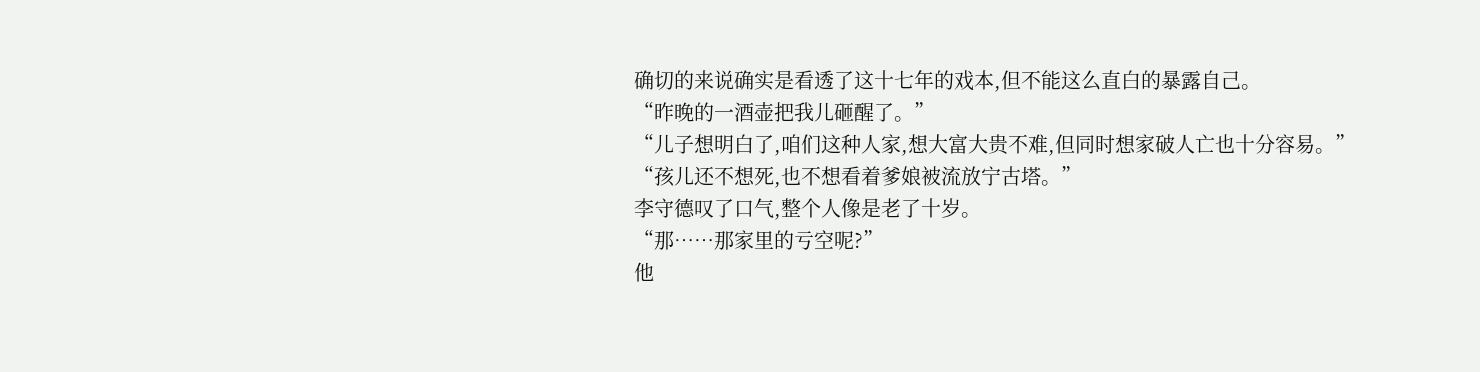确切的来说确实是看透了这十七年的戏本,但不能这么直白的暴露自己。
“昨晚的一酒壶把我儿砸醒了。”
“儿子想明白了,咱们这种人家,想大富大贵不难,但同时想家破人亡也十分容易。”
“孩儿还不想死,也不想看着爹娘被流放宁古塔。”
李守德叹了口气,整个人像是老了十岁。
“那……那家里的亏空呢?”
他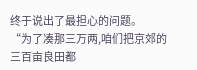终于说出了最担心的问题。
“为了凑那三万两,咱们把京郊的三百亩良田都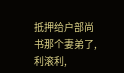抵押给户部尚书那个妻弟了,利滚利,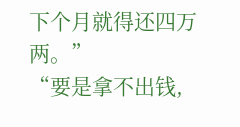下个月就得还四万两。”
“要是拿不出钱,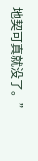地契可真就没了。”